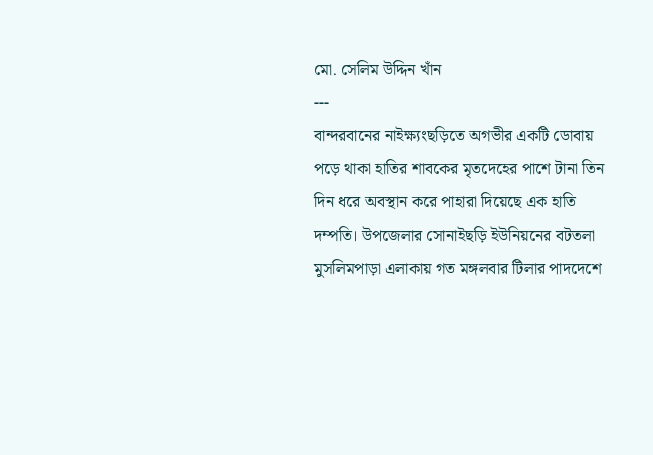মো. সেলিম উদ্দিন খাঁন
---
বান্দরবানের নাইক্ষ্যংছড়িতে অগভীর একটি ডোবায় পড়ে থাকা হাতির শাবকের মৃতদেহের পাশে টানা তিন দিন ধরে অবস্থান করে পাহারা দিয়েছে এক হাতি দম্পতি। উপজেলার সোনাইছড়ি ইউনিয়নের বটতলা মুসলিমপাড়া এলাকায় গত মঙ্গলবার টিলার পাদদেশে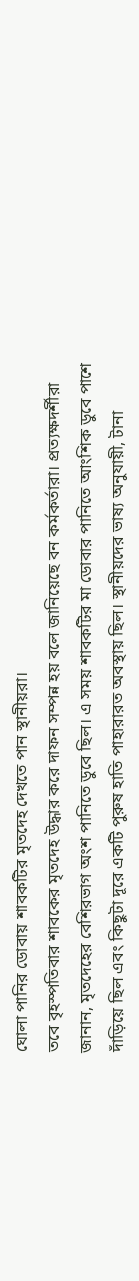ঘোলা পানির ডোবায় শাবকটির মৃতদেহ দেখতে পান স্থানীয়রা।
তবে বৃহস্পতিবার শাবকের মৃতদেহ উদ্ধার করে দাফন সম্পন্ন হয় বলে জানিয়েছে বন কর্মকর্তারা। প্রত্যক্ষদর্শীরা জানান, মৃতদেহের বেশিরভাগ অংশ পানিতে ডুবে ছিল। এ সময় শাবকটির মা ডোবার পানিতে আংশিক ডুবে পাশে দাঁড়িয়ে ছিল এবং কিছুটা দূরে একটি পুরুষ হাতি পাহারারত অবস্থায় ছিল। স্থানীয়দের ভাষ্য অনুযায়ী, টানা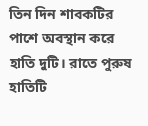তিন দিন শাবকটির পাশে অবস্থান করে হাতি দুটি। রাতে পুরুষ হাতিটি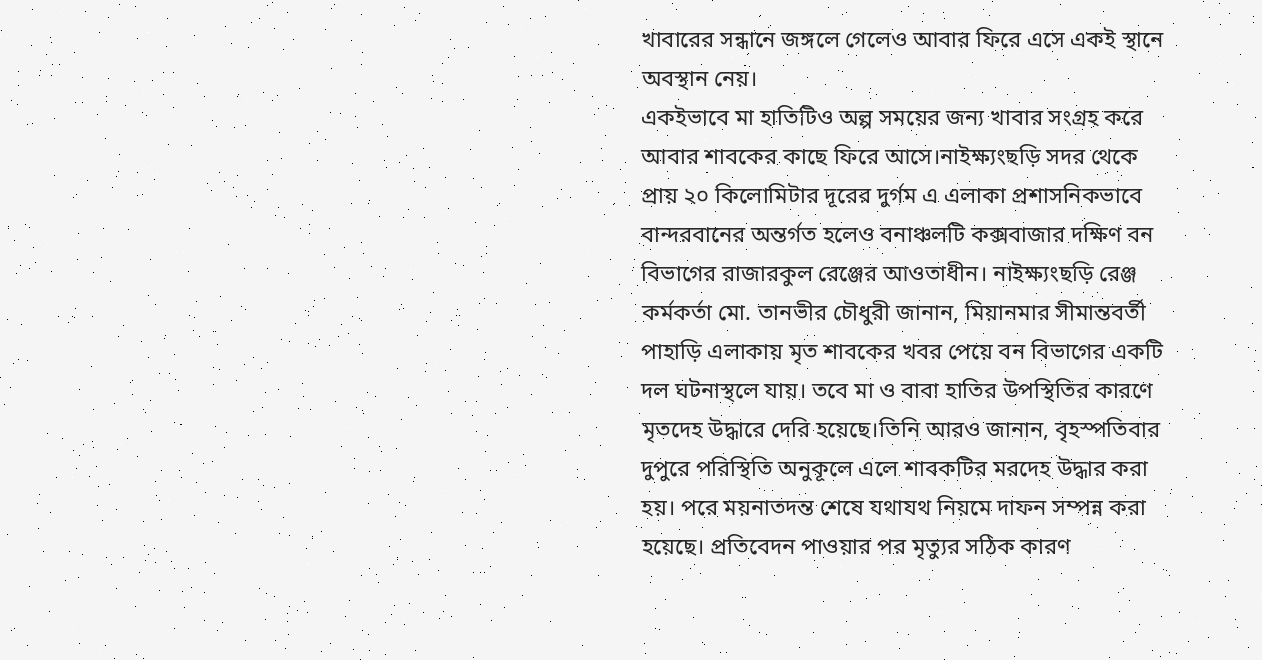খাবারের সন্ধানে জঙ্গলে গেলেও আবার ফিরে এসে একই স্থানে অবস্থান নেয়।
একইভাবে মা হাতিটিও অল্প সময়ের জন্য খাবার সংগ্রহ করে আবার শাবকের কাছে ফিরে আসে।নাইক্ষ্যংছড়ি সদর থেকে প্রায় ২০ কিলোমিটার দূরের দুর্গম এ এলাকা প্রশাসনিকভাবে বান্দরবানের অন্তর্গত হলেও বনাঞ্চলটি কক্সবাজার দক্ষিণ বন বিভাগের রাজারকুল রেঞ্জের আওতাধীন। নাইক্ষ্যংছড়ি রেঞ্জ কর্মকর্তা মো. তানভীর চৌধুরী জানান, মিয়ানমার সীমান্তবর্তী পাহাড়ি এলাকায় মৃত শাবকের খবর পেয়ে বন বিভাগের একটি দল ঘটনাস্থলে যায়। তবে মা ও বাবা হাতির উপস্থিতির কারণে মৃতদেহ উদ্ধারে দেরি হয়েছে।তিনি আরও জানান, বৃহস্পতিবার দুপুরে পরিস্থিতি অনুকূলে এলে শাবকটির মরদেহ উদ্ধার করা হয়। পরে ময়নাতদন্ত শেষে যথাযথ নিয়মে দাফন সম্পন্ন করা হয়েছে। প্রতিবেদন পাওয়ার পর মৃত্যুর সঠিক কারণ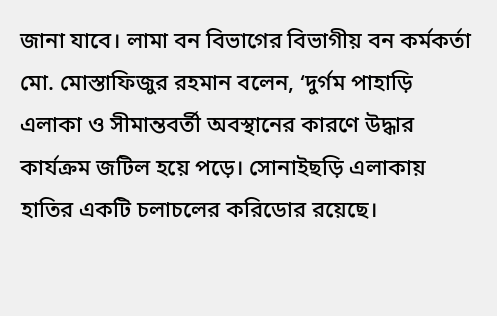জানা যাবে। লামা বন বিভাগের বিভাগীয় বন কর্মকর্তা মো. মোস্তাফিজুর রহমান বলেন, ‘দুর্গম পাহাড়ি এলাকা ও সীমান্তবর্তী অবস্থানের কারণে উদ্ধার কার্যক্রম জটিল হয়ে পড়ে। সোনাইছড়ি এলাকায় হাতির একটি চলাচলের করিডোর রয়েছে।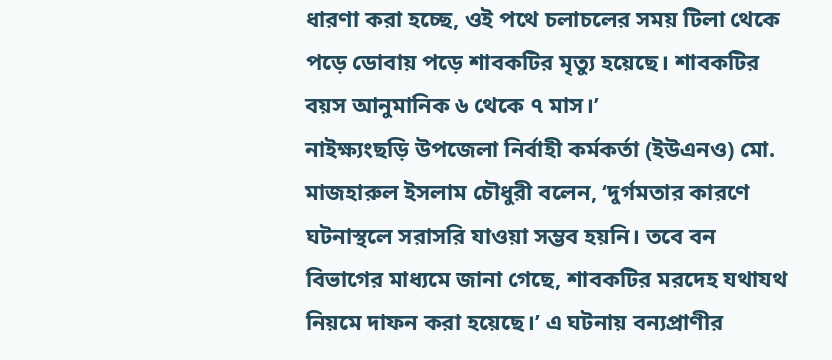ধারণা করা হচ্ছে, ওই পথে চলাচলের সময় টিলা থেকে পড়ে ডোবায় পড়ে শাবকটির মৃত্যু হয়েছে। শাবকটির বয়স আনুমানিক ৬ থেকে ৭ মাস।’
নাইক্ষ্যংছড়ি উপজেলা নির্বাহী কর্মকর্তা (ইউএনও) মো. মাজহারুল ইসলাম চৌধুরী বলেন, ‘দুর্গমতার কারণে ঘটনাস্থলে সরাসরি যাওয়া সম্ভব হয়নি। তবে বন বিভাগের মাধ্যমে জানা গেছে, শাবকটির মরদেহ যথাযথ নিয়মে দাফন করা হয়েছে।’ এ ঘটনায় বন্যপ্রাণীর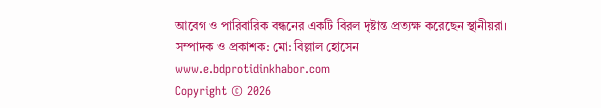আবেগ ও পারিবারিক বন্ধনের একটি বিরল দৃষ্টান্ত প্রত্যক্ষ করেছেন স্থানীয়রা।
সম্পাদক ও প্রকাশক: মো: বিল্লাল হোসেন
www.e.bdprotidinkhabor.com
Copyright © 2026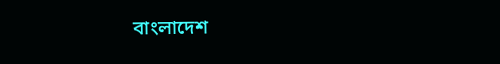বাংলাদেশ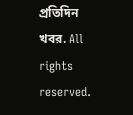প্রতিদিন খবর. All rights reserved.